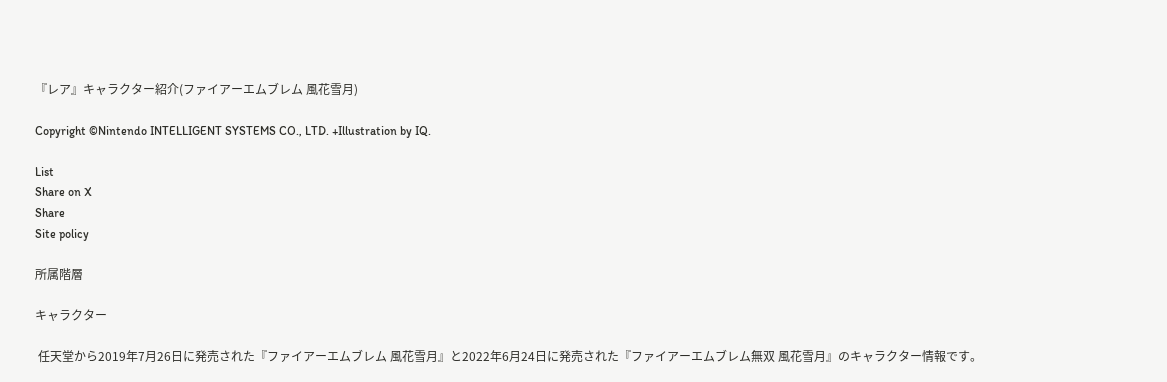『レア』キャラクター紹介(ファイアーエムブレム 風花雪月)

Copyright ©Nintendo INTELLIGENT SYSTEMS CO., LTD. +Illustration by IQ.

List
Share on X
Share
Site policy

所属階層

キャラクター

 任天堂から2019年7月26日に発売された『ファイアーエムブレム 風花雪月』と2022年6月24日に発売された『ファイアーエムブレム無双 風花雪月』のキャラクター情報です。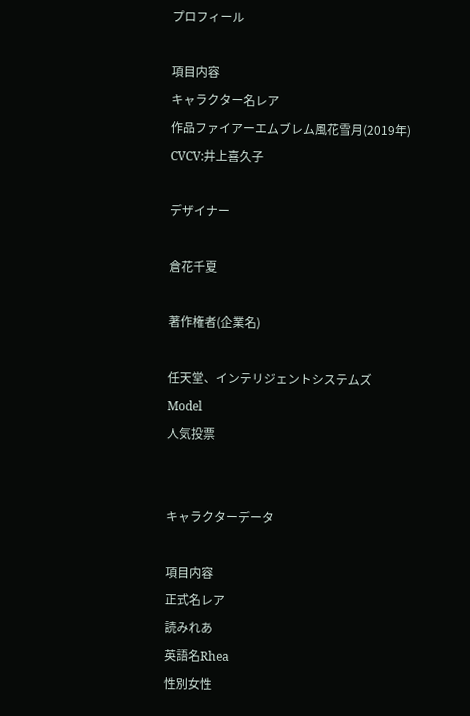プロフィール

項目内容
キャラクター名レア
作品ファイアーエムブレム風花雪月(2019年)
CVCV:井上喜久子

デザイナー

倉花千夏

著作権者(企業名)

任天堂、インテリジェントシステムズ
Model
人気投票


キャラクターデータ

項目内容
正式名レア
読みれあ
英語名Rhea
性別女性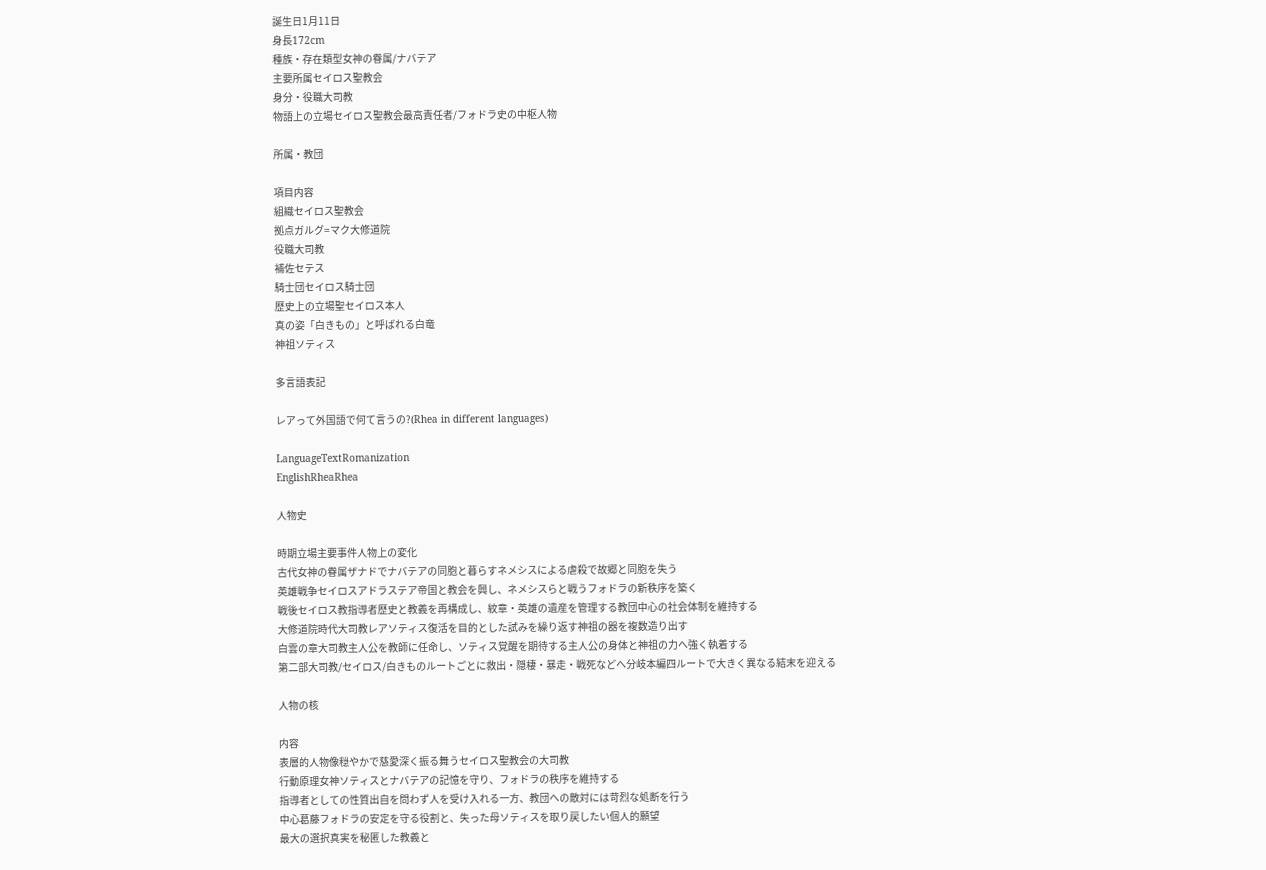誕生日1月11日
身長172cm
種族・存在類型女神の眷属/ナバテア
主要所属セイロス聖教会
身分・役職大司教
物語上の立場セイロス聖教会最高責任者/フォドラ史の中枢人物

所属・教団

項目内容
組織セイロス聖教会
拠点ガルグ=マク大修道院
役職大司教
補佐セテス
騎士団セイロス騎士団
歴史上の立場聖セイロス本人
真の姿「白きもの」と呼ばれる白竜
神祖ソティス

多言語表記

レアって外国語で何て言うの?(Rhea in different languages)

LanguageTextRomanization
EnglishRheaRhea

人物史

時期立場主要事件人物上の変化
古代女神の眷属ザナドでナバテアの同胞と暮らすネメシスによる虐殺で故郷と同胞を失う
英雄戦争セイロスアドラステア帝国と教会を興し、ネメシスらと戦うフォドラの新秩序を築く
戦後セイロス教指導者歴史と教義を再構成し、紋章・英雄の遺産を管理する教団中心の社会体制を維持する
大修道院時代大司教レアソティス復活を目的とした試みを繰り返す神祖の器を複数造り出す
白雲の章大司教主人公を教師に任命し、ソティス覚醒を期待する主人公の身体と神祖の力へ強く執着する
第二部大司教/セイロス/白きものルートごとに救出・隠棲・暴走・戦死などへ分岐本編四ルートで大きく異なる結末を迎える

人物の核

内容
表層的人物像穏やかで慈愛深く振る舞うセイロス聖教会の大司教
行動原理女神ソティスとナバテアの記憶を守り、フォドラの秩序を維持する
指導者としての性質出自を問わず人を受け入れる一方、教団への敵対には苛烈な処断を行う
中心葛藤フォドラの安定を守る役割と、失った母ソティスを取り戻したい個人的願望
最大の選択真実を秘匿した教義と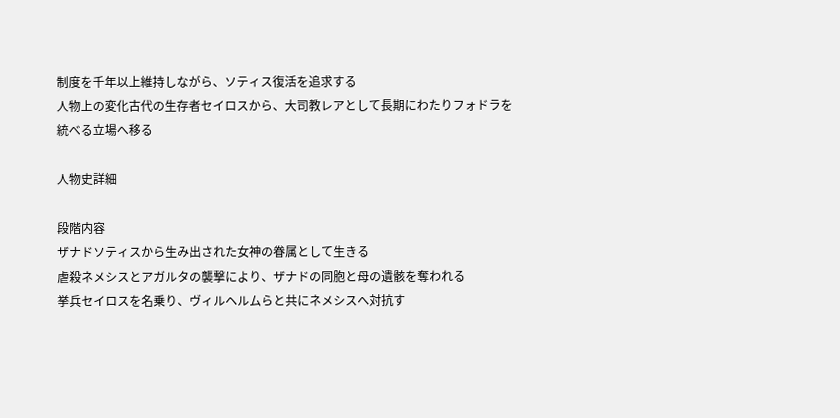制度を千年以上維持しながら、ソティス復活を追求する
人物上の変化古代の生存者セイロスから、大司教レアとして長期にわたりフォドラを統べる立場へ移る

人物史詳細

段階内容
ザナドソティスから生み出された女神の眷属として生きる
虐殺ネメシスとアガルタの襲撃により、ザナドの同胞と母の遺骸を奪われる
挙兵セイロスを名乗り、ヴィルヘルムらと共にネメシスへ対抗す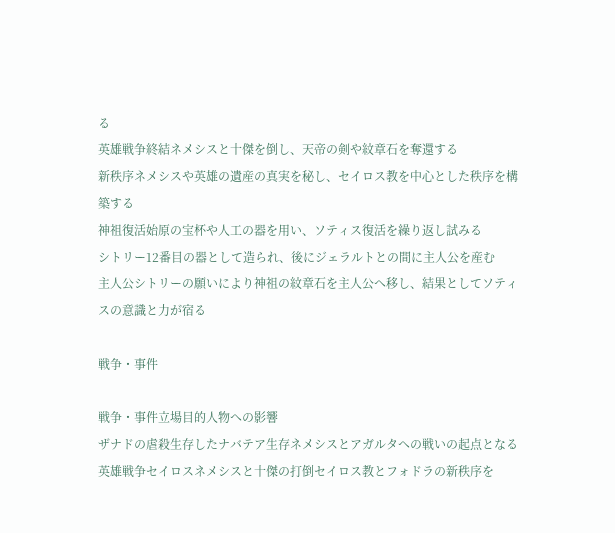る
英雄戦争終結ネメシスと十傑を倒し、天帝の剣や紋章石を奪還する
新秩序ネメシスや英雄の遺産の真実を秘し、セイロス教を中心とした秩序を構築する
神祖復活始原の宝杯や人工の器を用い、ソティス復活を繰り返し試みる
シトリー12番目の器として造られ、後にジェラルトとの間に主人公を産む
主人公シトリーの願いにより神祖の紋章石を主人公へ移し、結果としてソティスの意識と力が宿る

戦争・事件

戦争・事件立場目的人物への影響
ザナドの虐殺生存したナバテア生存ネメシスとアガルタへの戦いの起点となる
英雄戦争セイロスネメシスと十傑の打倒セイロス教とフォドラの新秩序を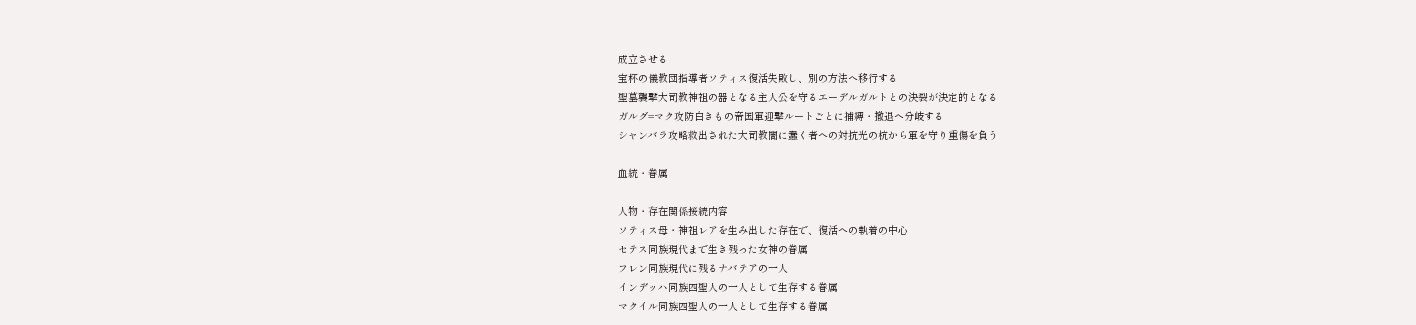成立させる
宝杯の儀教団指導者ソティス復活失敗し、別の方法へ移行する
聖墓襲撃大司教神祖の器となる主人公を守るエーデルガルトとの決裂が決定的となる
ガルグ=マク攻防白きもの帝国軍迎撃ルートごとに捕縛・撤退へ分岐する
シャンバラ攻略救出された大司教闇に蠢く者への対抗光の杭から軍を守り重傷を負う

血統・眷属

人物・存在関係接続内容
ソティス母・神祖レアを生み出した存在で、復活への執着の中心
セテス同族現代まで生き残った女神の眷属
フレン同族現代に残るナバテアの一人
インデッハ同族四聖人の一人として生存する眷属
マクイル同族四聖人の一人として生存する眷属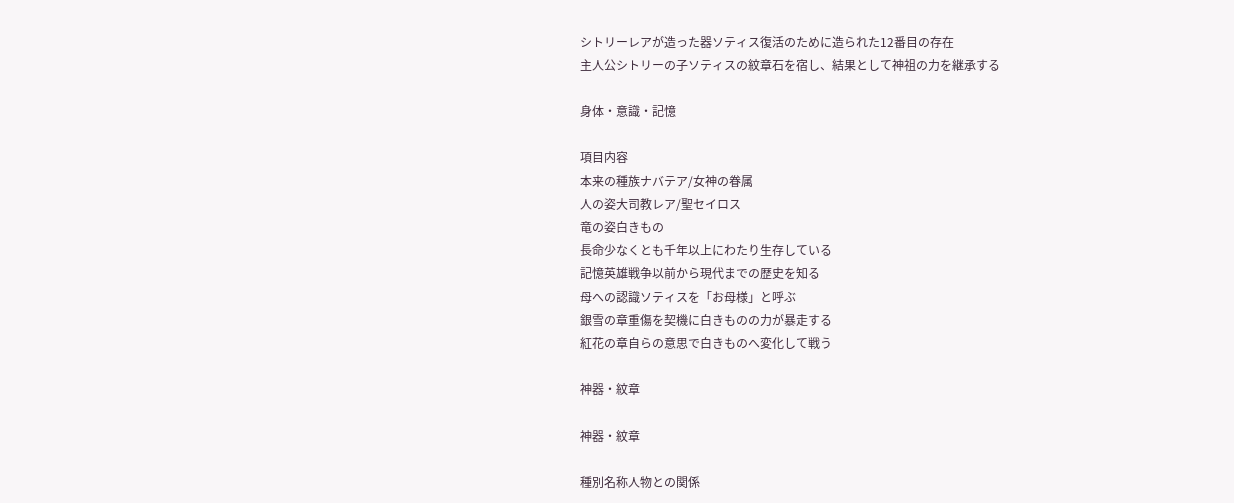シトリーレアが造った器ソティス復活のために造られた12番目の存在
主人公シトリーの子ソティスの紋章石を宿し、結果として神祖の力を継承する

身体・意識・記憶

項目内容
本来の種族ナバテア/女神の眷属
人の姿大司教レア/聖セイロス
竜の姿白きもの
長命少なくとも千年以上にわたり生存している
記憶英雄戦争以前から現代までの歴史を知る
母への認識ソティスを「お母様」と呼ぶ
銀雪の章重傷を契機に白きものの力が暴走する
紅花の章自らの意思で白きものへ変化して戦う

神器・紋章

神器・紋章

種別名称人物との関係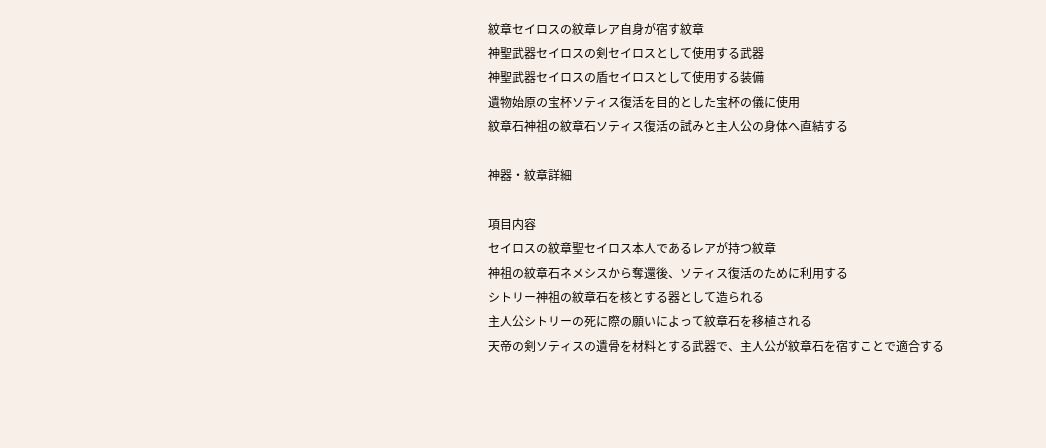紋章セイロスの紋章レア自身が宿す紋章
神聖武器セイロスの剣セイロスとして使用する武器
神聖武器セイロスの盾セイロスとして使用する装備
遺物始原の宝杯ソティス復活を目的とした宝杯の儀に使用
紋章石神祖の紋章石ソティス復活の試みと主人公の身体へ直結する

神器・紋章詳細

項目内容
セイロスの紋章聖セイロス本人であるレアが持つ紋章
神祖の紋章石ネメシスから奪還後、ソティス復活のために利用する
シトリー神祖の紋章石を核とする器として造られる
主人公シトリーの死に際の願いによって紋章石を移植される
天帝の剣ソティスの遺骨を材料とする武器で、主人公が紋章石を宿すことで適合する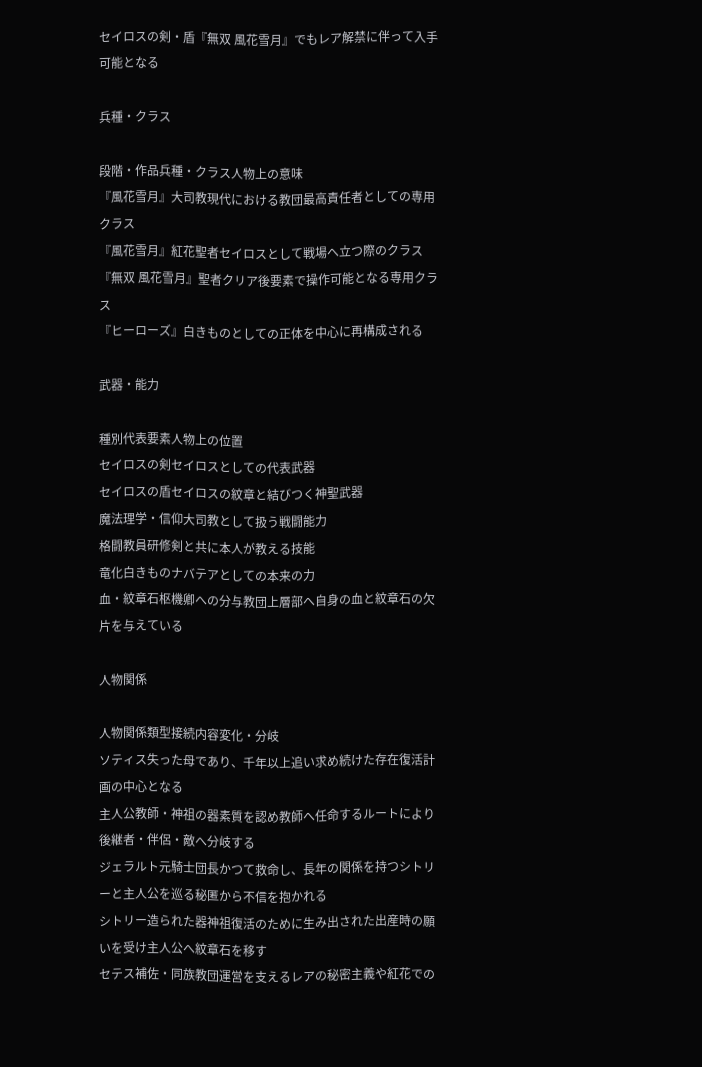セイロスの剣・盾『無双 風花雪月』でもレア解禁に伴って入手可能となる

兵種・クラス

段階・作品兵種・クラス人物上の意味
『風花雪月』大司教現代における教団最高責任者としての専用クラス
『風花雪月』紅花聖者セイロスとして戦場へ立つ際のクラス
『無双 風花雪月』聖者クリア後要素で操作可能となる専用クラス
『ヒーローズ』白きものとしての正体を中心に再構成される

武器・能力

種別代表要素人物上の位置
セイロスの剣セイロスとしての代表武器
セイロスの盾セイロスの紋章と結びつく神聖武器
魔法理学・信仰大司教として扱う戦闘能力
格闘教員研修剣と共に本人が教える技能
竜化白きものナバテアとしての本来の力
血・紋章石枢機卿への分与教団上層部へ自身の血と紋章石の欠片を与えている

人物関係

人物関係類型接続内容変化・分岐
ソティス失った母であり、千年以上追い求め続けた存在復活計画の中心となる
主人公教師・神祖の器素質を認め教師へ任命するルートにより後継者・伴侶・敵へ分岐する
ジェラルト元騎士団長かつて救命し、長年の関係を持つシトリーと主人公を巡る秘匿から不信を抱かれる
シトリー造られた器神祖復活のために生み出された出産時の願いを受け主人公へ紋章石を移す
セテス補佐・同族教団運営を支えるレアの秘密主義や紅花での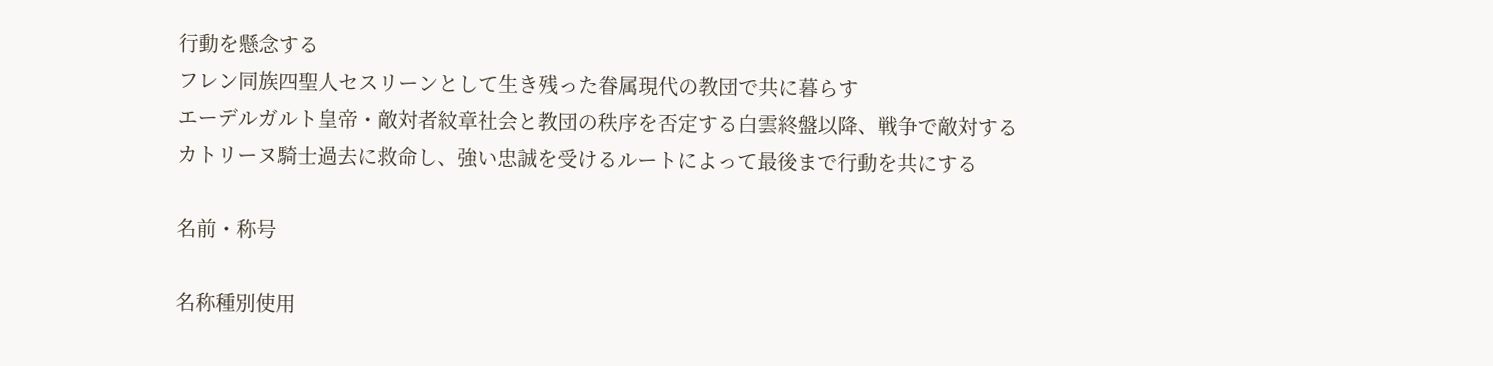行動を懸念する
フレン同族四聖人セスリーンとして生き残った眷属現代の教団で共に暮らす
エーデルガルト皇帝・敵対者紋章社会と教団の秩序を否定する白雲終盤以降、戦争で敵対する
カトリーヌ騎士過去に救命し、強い忠誠を受けるルートによって最後まで行動を共にする

名前・称号

名称種別使用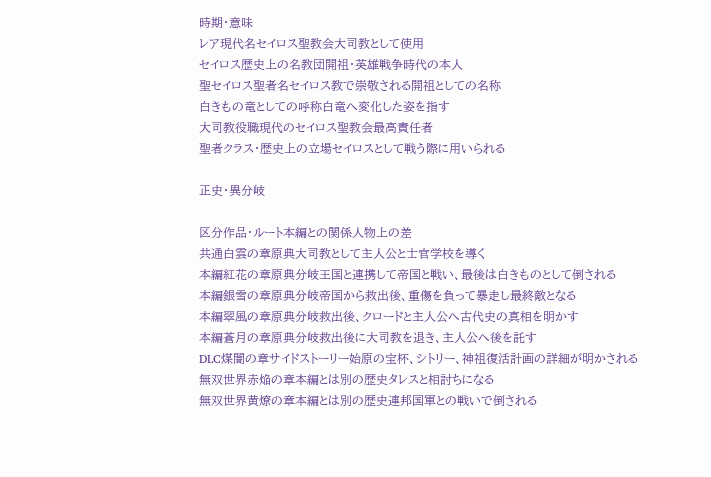時期・意味
レア現代名セイロス聖教会大司教として使用
セイロス歴史上の名教団開祖・英雄戦争時代の本人
聖セイロス聖者名セイロス教で崇敬される開祖としての名称
白きもの竜としての呼称白竜へ変化した姿を指す
大司教役職現代のセイロス聖教会最高責任者
聖者クラス・歴史上の立場セイロスとして戦う際に用いられる

正史・異分岐

区分作品・ルート本編との関係人物上の差
共通白雲の章原典大司教として主人公と士官学校を導く
本編紅花の章原典分岐王国と連携して帝国と戦い、最後は白きものとして倒される
本編銀雪の章原典分岐帝国から救出後、重傷を負って暴走し最終敵となる
本編翠風の章原典分岐救出後、クロードと主人公へ古代史の真相を明かす
本編蒼月の章原典分岐救出後に大司教を退き、主人公へ後を託す
DLC煤闇の章サイドストーリー始原の宝杯、シトリー、神祖復活計画の詳細が明かされる
無双世界赤焔の章本編とは別の歴史タレスと相討ちになる
無双世界黄燎の章本編とは別の歴史連邦国軍との戦いで倒される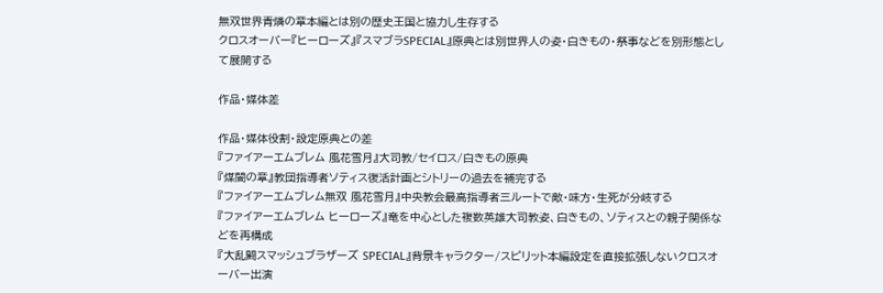無双世界青燐の章本編とは別の歴史王国と協力し生存する
クロスオーバー『ヒーローズ』『スマブラSPECIAL』原典とは別世界人の姿・白きもの・祭事などを別形態として展開する

作品・媒体差

作品・媒体役割・設定原典との差
『ファイアーエムブレム 風花雪月』大司教/セイロス/白きもの原典
『煤闇の章』教団指導者ソティス復活計画とシトリーの過去を補完する
『ファイアーエムブレム無双 風花雪月』中央教会最高指導者三ルートで敵・味方・生死が分岐する
『ファイアーエムブレム ヒーローズ』竜を中心とした複数英雄大司教姿、白きもの、ソティスとの親子関係などを再構成
『大乱闘スマッシュブラザーズ SPECIAL』背景キャラクター/スピリット本編設定を直接拡張しないクロスオーバー出演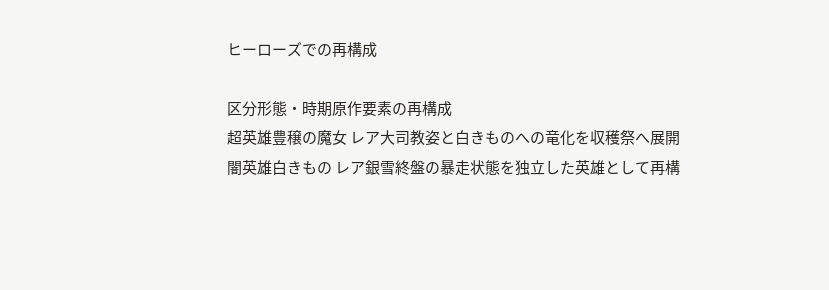ヒーローズでの再構成

区分形態・時期原作要素の再構成
超英雄豊穣の魔女 レア大司教姿と白きものへの竜化を収穫祭へ展開
闇英雄白きもの レア銀雪終盤の暴走状態を独立した英雄として再構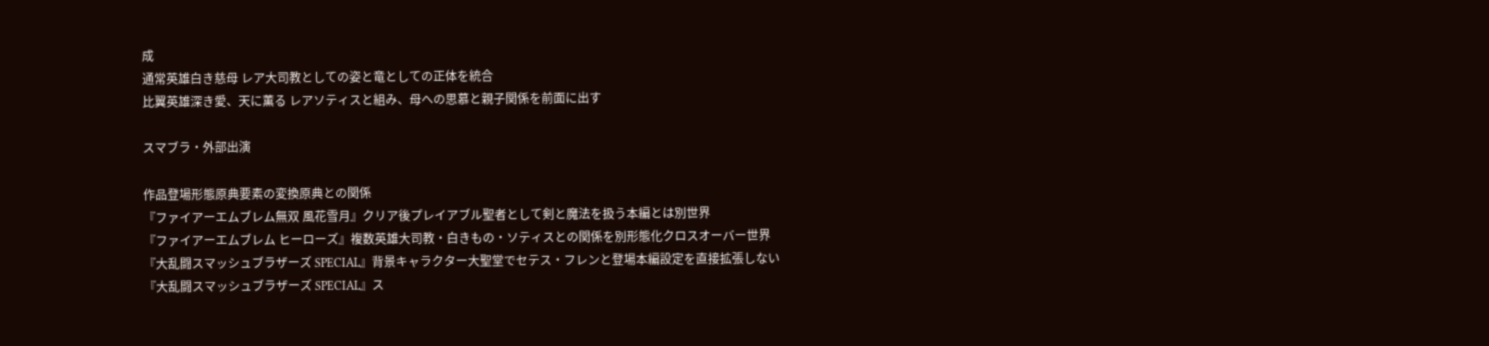成
通常英雄白き慈母 レア大司教としての姿と竜としての正体を統合
比翼英雄深き愛、天に薫る レアソティスと組み、母への思慕と親子関係を前面に出す

スマブラ・外部出演

作品登場形態原典要素の変換原典との関係
『ファイアーエムブレム無双 風花雪月』クリア後プレイアブル聖者として剣と魔法を扱う本編とは別世界
『ファイアーエムブレム ヒーローズ』複数英雄大司教・白きもの・ソティスとの関係を別形態化クロスオーバー世界
『大乱闘スマッシュブラザーズ SPECIAL』背景キャラクター大聖堂でセテス・フレンと登場本編設定を直接拡張しない
『大乱闘スマッシュブラザーズ SPECIAL』ス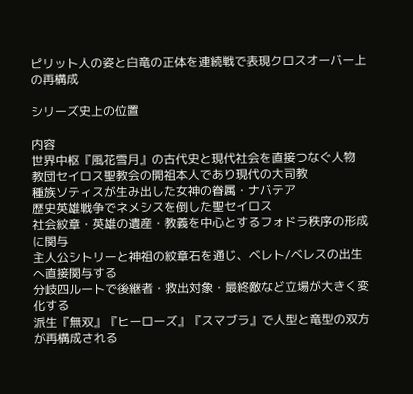ピリット人の姿と白竜の正体を連続戦で表現クロスオーバー上の再構成

シリーズ史上の位置

内容
世界中枢『風花雪月』の古代史と現代社会を直接つなぐ人物
教団セイロス聖教会の開祖本人であり現代の大司教
種族ソティスが生み出した女神の眷属・ナバテア
歴史英雄戦争でネメシスを倒した聖セイロス
社会紋章・英雄の遺産・教義を中心とするフォドラ秩序の形成に関与
主人公シトリーと神祖の紋章石を通じ、ベレト/ベレスの出生へ直接関与する
分岐四ルートで後継者・救出対象・最終敵など立場が大きく変化する
派生『無双』『ヒーローズ』『スマブラ』で人型と竜型の双方が再構成される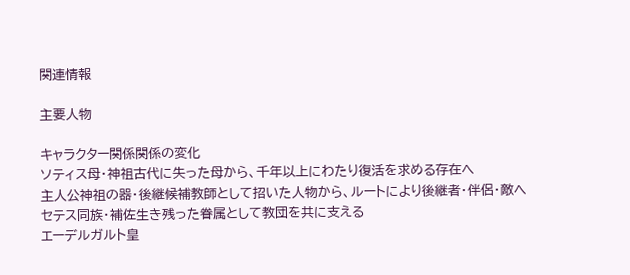関連情報

主要人物

キャラクター関係関係の変化
ソティス母・神祖古代に失った母から、千年以上にわたり復活を求める存在へ
主人公神祖の器・後継候補教師として招いた人物から、ルートにより後継者・伴侶・敵へ
セテス同族・補佐生き残った眷属として教団を共に支える
エーデルガルト皇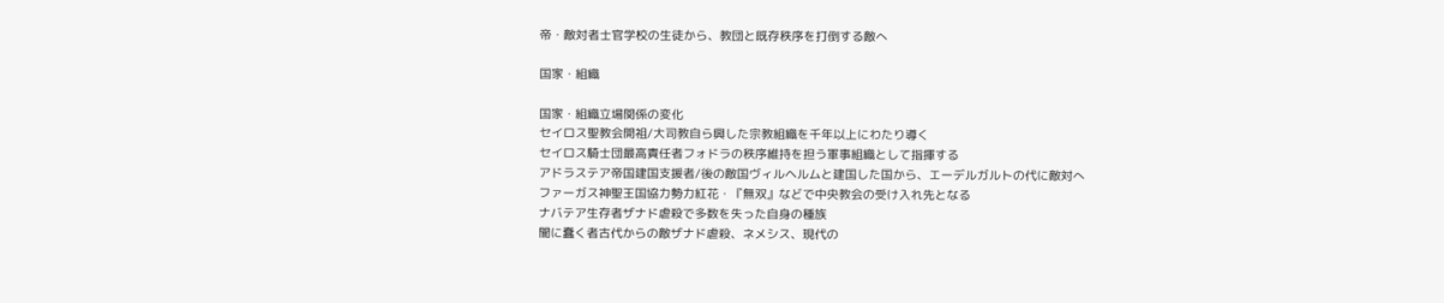帝・敵対者士官学校の生徒から、教団と既存秩序を打倒する敵へ

国家・組織

国家・組織立場関係の変化
セイロス聖教会開祖/大司教自ら興した宗教組織を千年以上にわたり導く
セイロス騎士団最高責任者フォドラの秩序維持を担う軍事組織として指揮する
アドラステア帝国建国支援者/後の敵国ヴィルヘルムと建国した国から、エーデルガルトの代に敵対へ
ファーガス神聖王国協力勢力紅花・『無双』などで中央教会の受け入れ先となる
ナバテア生存者ザナド虐殺で多数を失った自身の種族
闇に蠢く者古代からの敵ザナド虐殺、ネメシス、現代の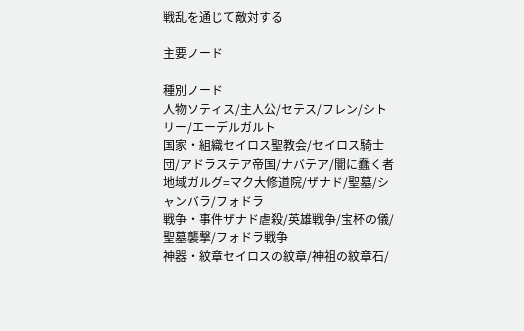戦乱を通じて敵対する

主要ノード

種別ノード
人物ソティス/主人公/セテス/フレン/シトリー/エーデルガルト
国家・組織セイロス聖教会/セイロス騎士団/アドラステア帝国/ナバテア/闇に蠢く者
地域ガルグ=マク大修道院/ザナド/聖墓/シャンバラ/フォドラ
戦争・事件ザナド虐殺/英雄戦争/宝杯の儀/聖墓襲撃/フォドラ戦争
神器・紋章セイロスの紋章/神祖の紋章石/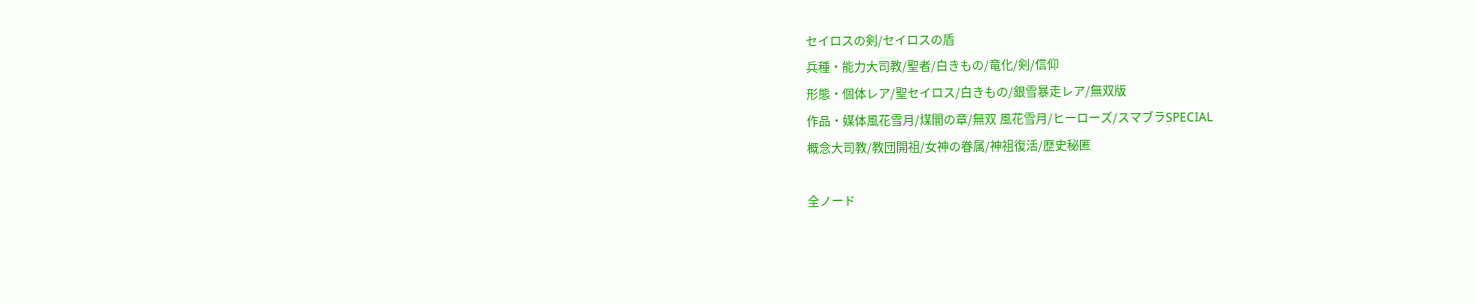セイロスの剣/セイロスの盾
兵種・能力大司教/聖者/白きもの/竜化/剣/信仰
形態・個体レア/聖セイロス/白きもの/銀雪暴走レア/無双版
作品・媒体風花雪月/煤闇の章/無双 風花雪月/ヒーローズ/スマブラSPECIAL
概念大司教/教団開祖/女神の眷属/神祖復活/歴史秘匿

全ノード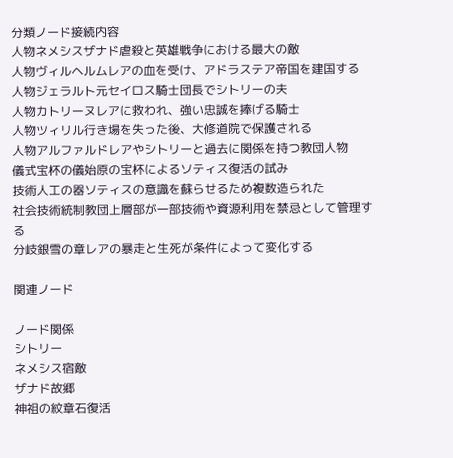分類ノード接続内容
人物ネメシスザナド虐殺と英雄戦争における最大の敵
人物ヴィルヘルムレアの血を受け、アドラステア帝国を建国する
人物ジェラルト元セイロス騎士団長でシトリーの夫
人物カトリーヌレアに救われ、強い忠誠を捧げる騎士
人物ツィリル行き場を失った後、大修道院で保護される
人物アルファルドレアやシトリーと過去に関係を持つ教団人物
儀式宝杯の儀始原の宝杯によるソティス復活の試み
技術人工の器ソティスの意識を蘇らせるため複数造られた
社会技術統制教団上層部が一部技術や資源利用を禁忌として管理する
分岐銀雪の章レアの暴走と生死が条件によって変化する

関連ノード

ノード関係
シトリー
ネメシス宿敵
ザナド故郷
神祖の紋章石復活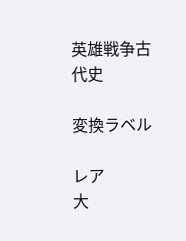英雄戦争古代史

変換ラベル

レア
大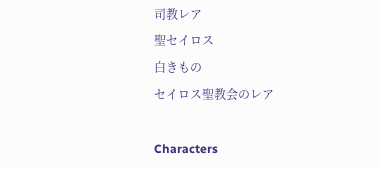司教レア
聖セイロス
白きもの
セイロス聖教会のレア

Characters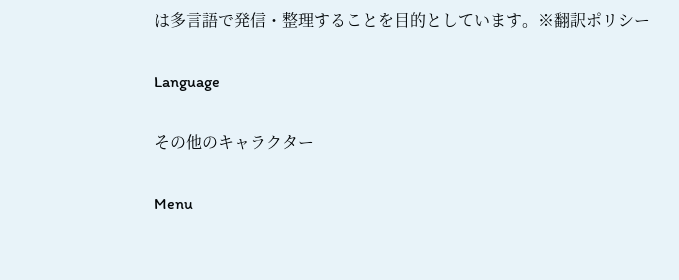は多言語で発信・整理することを目的としています。※翻訳ポリシー

Language

その他のキャラクター

Menu